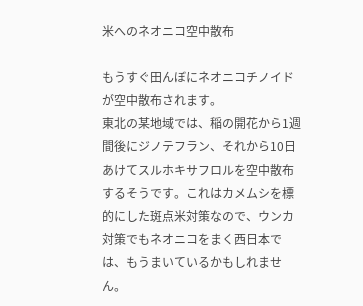米へのネオニコ空中散布

もうすぐ田んぼにネオニコチノイドが空中散布されます。
東北の某地域では、稲の開花から1週間後にジノテフラン、それから10日あけてスルホキサフロルを空中散布するそうです。これはカメムシを標的にした斑点米対策なので、ウンカ対策でもネオニコをまく西日本では、もうまいているかもしれません。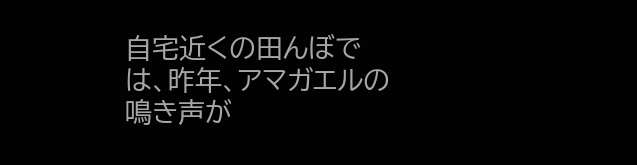自宅近くの田んぼでは、昨年、アマガエルの鳴き声が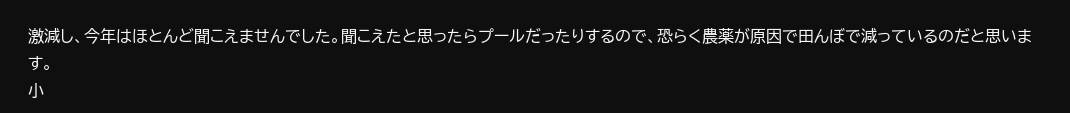激減し、今年はほとんど聞こえませんでした。聞こえたと思ったらプールだったりするので、恐らく農薬が原因で田んぼで減っているのだと思います。
小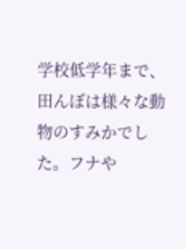学校低学年まで、田んぼは様々な動物のすみかでした。フナや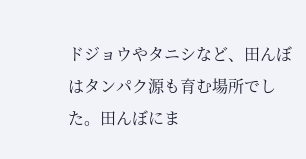ドジョウやタニシなど、田んぼはタンパク源も育む場所でした。田んぼにま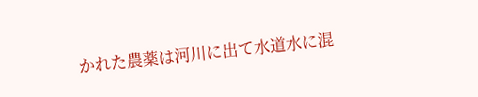かれた農薬は河川に出て水道水に混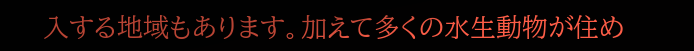入する地域もあります。加えて多くの水生動物が住め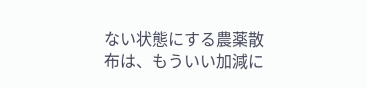ない状態にする農薬散布は、もういい加減に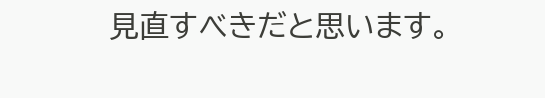見直すべきだと思います。